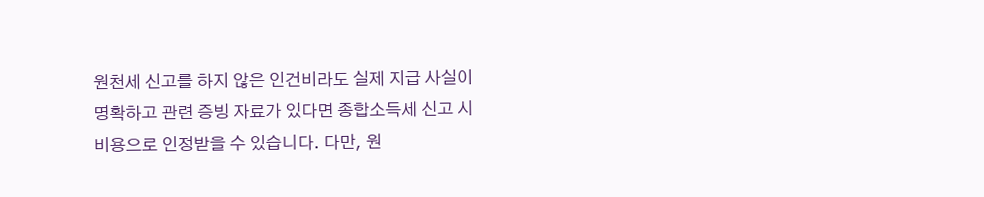원천세 신고를 하지 않은 인건비라도 실제 지급 사실이 명확하고 관련 증빙 자료가 있다면 종합소득세 신고 시 비용으로 인정받을 수 있습니다. 다만, 원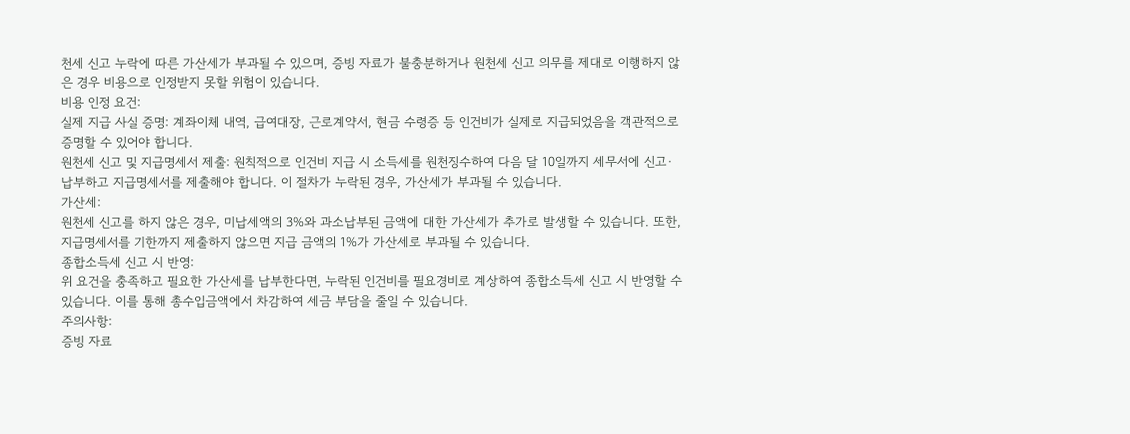천세 신고 누락에 따른 가산세가 부과될 수 있으며, 증빙 자료가 불충분하거나 원천세 신고 의무를 제대로 이행하지 않은 경우 비용으로 인정받지 못할 위험이 있습니다.
비용 인정 요건:
실제 지급 사실 증명: 계좌이체 내역, 급여대장, 근로계약서, 현금 수령증 등 인건비가 실제로 지급되었음을 객관적으로 증명할 수 있어야 합니다.
원천세 신고 및 지급명세서 제출: 원칙적으로 인건비 지급 시 소득세를 원천징수하여 다음 달 10일까지 세무서에 신고·납부하고 지급명세서를 제출해야 합니다. 이 절차가 누락된 경우, 가산세가 부과될 수 있습니다.
가산세:
원천세 신고를 하지 않은 경우, 미납세액의 3%와 과소납부된 금액에 대한 가산세가 추가로 발생할 수 있습니다. 또한, 지급명세서를 기한까지 제출하지 않으면 지급 금액의 1%가 가산세로 부과될 수 있습니다.
종합소득세 신고 시 반영:
위 요건을 충족하고 필요한 가산세를 납부한다면, 누락된 인건비를 필요경비로 계상하여 종합소득세 신고 시 반영할 수 있습니다. 이를 통해 총수입금액에서 차감하여 세금 부담을 줄일 수 있습니다.
주의사항:
증빙 자료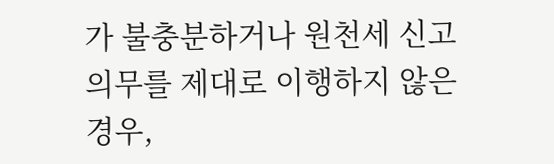가 불충분하거나 원천세 신고 의무를 제대로 이행하지 않은 경우,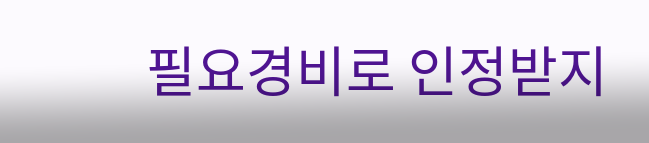필요경비로 인정받지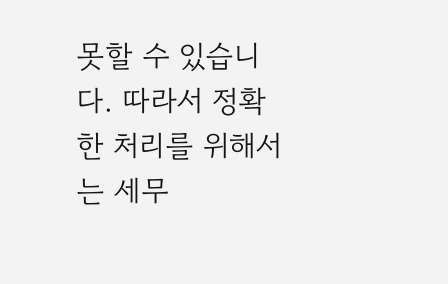못할 수 있습니다. 따라서 정확한 처리를 위해서는 세무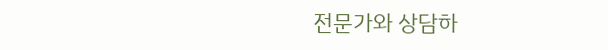전문가와 상담하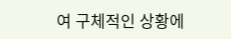여 구체적인 상황에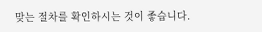맞는 절차를 확인하시는 것이 좋습니다.